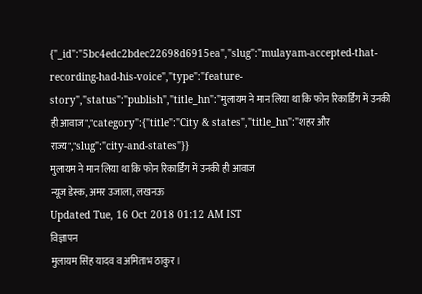{"_id":"5bc4edc2bdec22698d6915ea","slug":"mulayam-accepted-that-recording-had-his-voice","type":"feature-story","status":"publish","title_hn":"मुलायम ने मान लिया था कि फोन रिकार्डिंग में उनकी ही आवाज","category":{"title":"City & states","title_hn":"शहर और राज्य","slug":"city-and-states"}}
मुलायम ने मान लिया था कि फोन रिकार्डिंग में उनकी ही आवाज
न्यूज डेस्क, अमर उजाला, लखनऊ
Updated Tue, 16 Oct 2018 01:12 AM IST
विज्ञापन
मुलायम सिंह यादव व अमिताभ ठाकुर।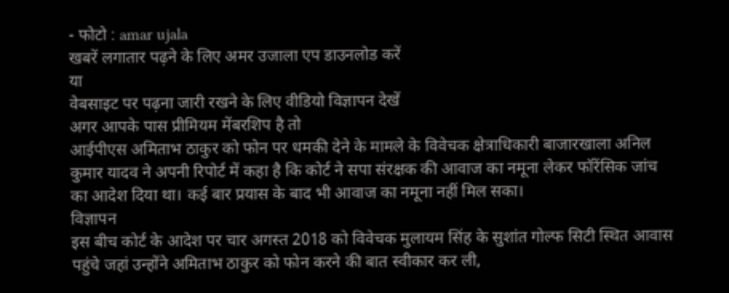- फोटो : amar ujala
खबरें लगातार पढ़ने के लिए अमर उजाला एप डाउनलोड करें
या
वेबसाइट पर पढ़ना जारी रखने के लिए वीडियो विज्ञापन देखें
अगर आपके पास प्रीमियम मेंबरशिप है तो
आईपीएस अमिताभ ठाकुर को फोन पर धमकी देने के मामले के विवेचक क्षेत्राधिकारी बाजारखाला अनिल कुमार यादव ने अपनी रिपोर्ट में कहा है कि कोर्ट ने सपा संरक्षक की आवाज का नमूना लेकर फॉरेंसिक जांच का आदेश दिया था। कई बार प्रयास के बाद भी आवाज का नमूना नहीं मिल सका।
विज्ञापन
इस बीच कोर्ट के आदेश पर चार अगस्त 2018 को विवेचक मुलायम सिंह के सुशांत गोल्फ सिटी स्थित आवास पहुंचे जहां उन्होंने अमिताभ ठाकुर को फोन करने की बात स्वीकार कर ली,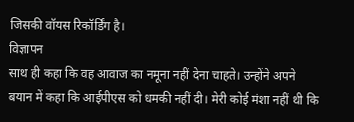जिसकी वॉयस रिकॉर्डिंग है।
विज्ञापन
साथ ही कहा कि वह आवाज का नमूना नहीं देना चाहते। उन्होंने अपने बयान में कहा कि आईपीएस को धमकी नहीं दी। मेरी कोई मंशा नहीं थी कि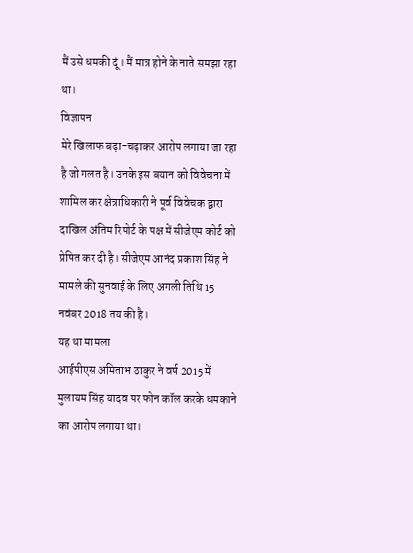मैं उसे धमकी दूं। मैं मात्र होने के नाते समझा रहा था।
विज्ञापन
मेरे खिलाफ बढ़ा-चढ़ाकर आरोप लगाया जा रहा है जो गलत है। उनके इस बयान को विवेचना में शामिल कर क्षेत्राधिकारी ने पूर्व विवेचक द्वारा दाखिल अंतिम रिपोर्ट के पक्ष में सीजेएम कोर्ट को प्रेषित कर दी है। सीजेएम आनंद प्रकाश सिंह ने मामले की सुनवाई के लिए अगली तिथि 15 नवंबर 2018 तय की है।
यह था मामला
आईपीएस अमिताभ ठाकुर ने वर्ष 2015 में मुलायम सिंह यादव पर फोन कॉल करके धमकाने का आरोप लगाया था।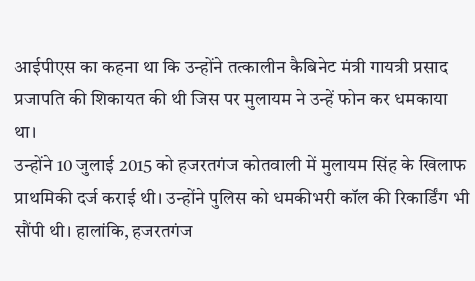आईपीएस का कहना था कि उन्होंने तत्कालीन कैबिनेट मंत्री गायत्री प्रसाद प्रजापति की शिकायत की थी जिस पर मुलायम ने उन्हें फोन कर धमकाया था।
उन्होंने 10 जुलाई 2015 को हजरतगंज कोतवाली में मुलायम सिंह के खिलाफ प्राथमिकी दर्ज कराई थी। उन्होंने पुलिस को धमकीभरी कॉल की रिकार्डिंग भी सौंपी थी। हालांकि, हजरतगंज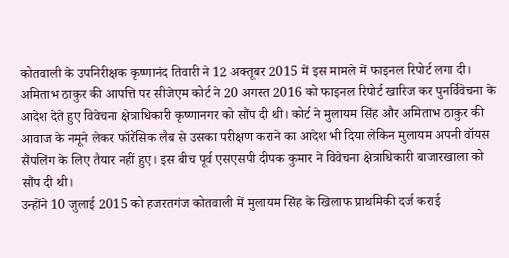कोतवाली के उपनिरीक्षक कृष्णानंद तिवारी ने 12 अक्तूबर 2015 में इस मामले में फाइनल रिपोर्ट लगा दी।
अमिताभ ठाकुर की आपत्ति पर सीजेएम कोर्ट ने 20 अगस्त 2016 को फाइनल रिपोर्ट खारिज कर पुनर्विवेचना के आदेश देते हुए विवेचना क्षेत्राधिकारी कृष्णानगर को सौंप दी थी। कोर्ट ने मुलायम सिंह और अमिताभ ठाकुर की आवाज के नमूने लेकर फॉरेंसिक लैब से उसका परीक्षण कराने का आदेश भी दिया लेकिन मुलायम अपनी वॉयस सैंपलिंग के लिए तैयार नहीं हुए। इस बीच पूर्व एसएसपी दीपक कुमार ने विवेचना क्षेत्राधिकारी बाजारखाला को सौंप दी थी।
उन्होंने 10 जुलाई 2015 को हजरतगंज कोतवाली में मुलायम सिंह के खिलाफ प्राथमिकी दर्ज कराई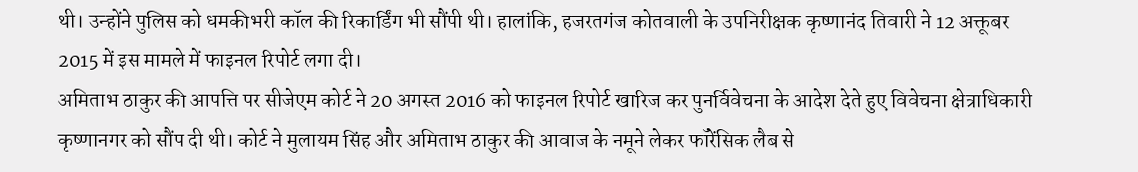थी। उन्होंने पुलिस को धमकीभरी कॉल की रिकार्डिंग भी सौंपी थी। हालांकि, हजरतगंज कोतवाली के उपनिरीक्षक कृष्णानंद तिवारी ने 12 अक्तूबर 2015 में इस मामले में फाइनल रिपोर्ट लगा दी।
अमिताभ ठाकुर की आपत्ति पर सीजेएम कोर्ट ने 20 अगस्त 2016 को फाइनल रिपोर्ट खारिज कर पुनर्विवेचना के आदेश देते हुए विवेचना क्षेत्राधिकारी कृष्णानगर को सौंप दी थी। कोर्ट ने मुलायम सिंह और अमिताभ ठाकुर की आवाज के नमूने लेकर फॉरेंसिक लैब से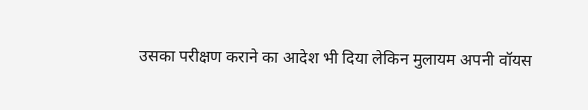उसका परीक्षण कराने का आदेश भी दिया लेकिन मुलायम अपनी वॉयस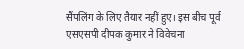सैंपलिंग के लिए तैयार नहीं हुए। इस बीच पूर्व एसएसपी दीपक कुमार ने विवेचना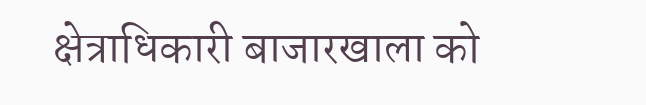क्षेत्राधिकारी बाजारखाला को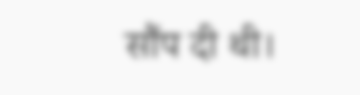सौंप दी थी।